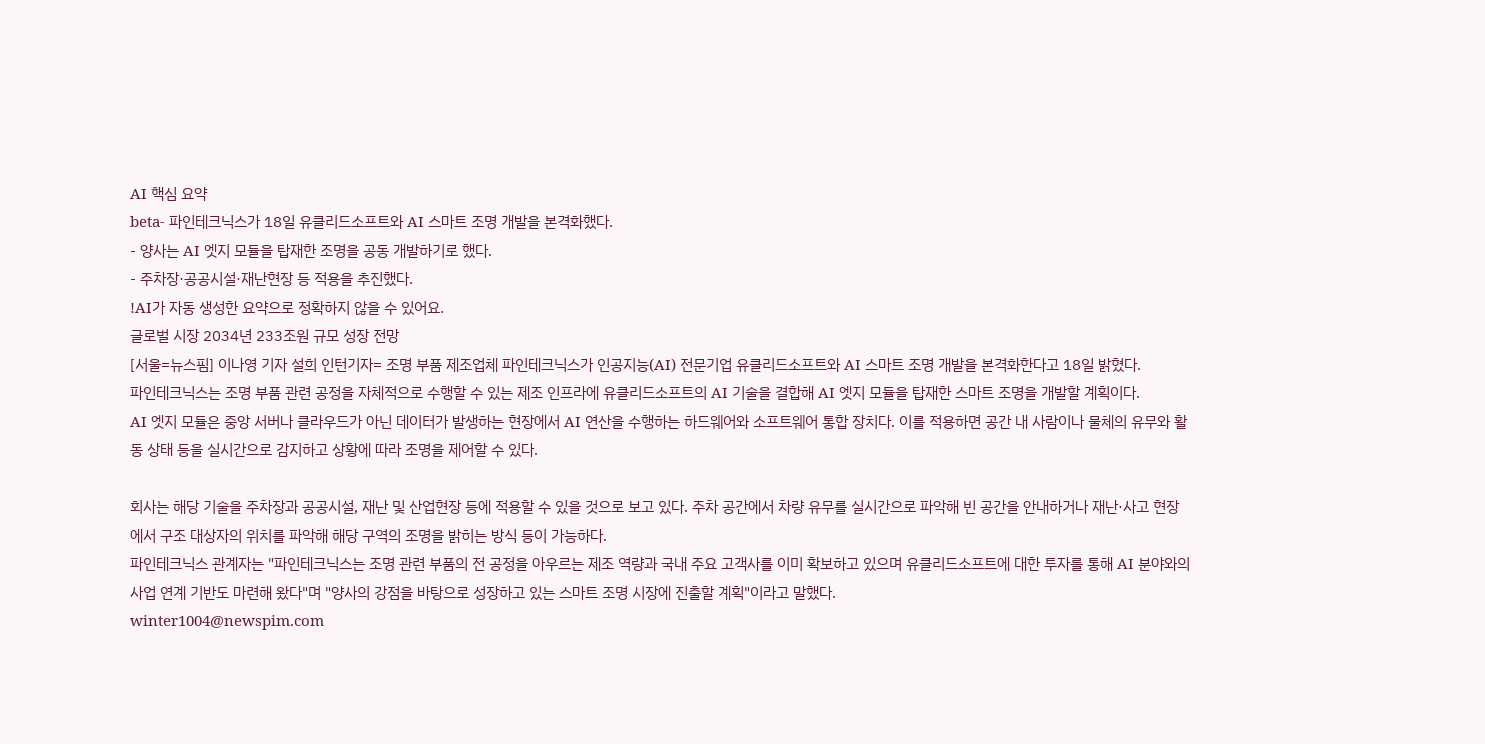AI 핵심 요약
beta- 파인테크닉스가 18일 유클리드소프트와 AI 스마트 조명 개발을 본격화했다.
- 양사는 AI 엣지 모듈을 탑재한 조명을 공동 개발하기로 했다.
- 주차장·공공시설·재난현장 등 적용을 추진했다.
!AI가 자동 생성한 요약으로 정확하지 않을 수 있어요.
글로벌 시장 2034년 233조원 규모 성장 전망
[서울=뉴스핌] 이나영 기자 설희 인턴기자= 조명 부품 제조업체 파인테크닉스가 인공지능(AI) 전문기업 유클리드소프트와 AI 스마트 조명 개발을 본격화한다고 18일 밝혔다.
파인테크닉스는 조명 부품 관련 공정을 자체적으로 수행할 수 있는 제조 인프라에 유클리드소프트의 AI 기술을 결합해 AI 엣지 모듈을 탑재한 스마트 조명을 개발할 계획이다.
AI 엣지 모듈은 중앙 서버나 클라우드가 아닌 데이터가 발생하는 현장에서 AI 연산을 수행하는 하드웨어와 소프트웨어 통합 장치다. 이를 적용하면 공간 내 사람이나 물체의 유무와 활동 상태 등을 실시간으로 감지하고 상황에 따라 조명을 제어할 수 있다.

회사는 해당 기술을 주차장과 공공시설, 재난 및 산업현장 등에 적용할 수 있을 것으로 보고 있다. 주차 공간에서 차량 유무를 실시간으로 파악해 빈 공간을 안내하거나 재난·사고 현장에서 구조 대상자의 위치를 파악해 해당 구역의 조명을 밝히는 방식 등이 가능하다.
파인테크닉스 관계자는 "파인테크닉스는 조명 관련 부품의 전 공정을 아우르는 제조 역량과 국내 주요 고객사를 이미 확보하고 있으며 유클리드소프트에 대한 투자를 통해 AI 분야와의 사업 연계 기반도 마련해 왔다"며 "양사의 강점을 바탕으로 성장하고 있는 스마트 조명 시장에 진출할 계획"이라고 말했다.
winter1004@newspim.com